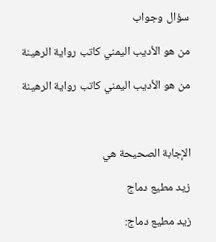سؤال وجواب

من هو الأديب اليمني كاتب رواية الرهينة

من هو الأديب اليمني كاتب رواية الرهينة



الإجابة الصحيحة هي

زيد مطيع دماج

زيد مطيع دماج: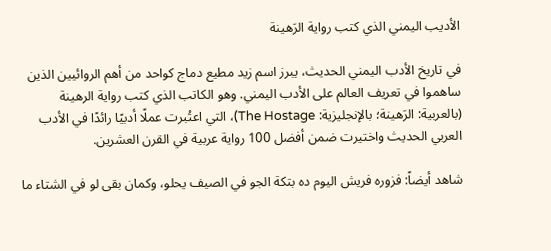الأديب اليمني الذي كتب رواية الرَهينة

في تاريخ الأدب اليمني الحديث، يبرز اسم زيد مطيع دماج كواحد من أهم الروائيين الذين ساهموا في تعريف العالم على الأدب اليمني. وهو الكاتب الذي كتب رواية الرهينة (بالعربية: الرَهينة؛ بالإنجليزية: The Hostage)، التي اعتُبرت عملًا أدبيًا رائدًا في الأدب العربي الحديث واختيرت ضمن أفضل 100 رواية عربية في القرن العشرين.

شاهد أيضاً: فزوره فريش اليوم ده بتكة الجو في الصيف يحلو، وكمان بقى لو في الشتاء ما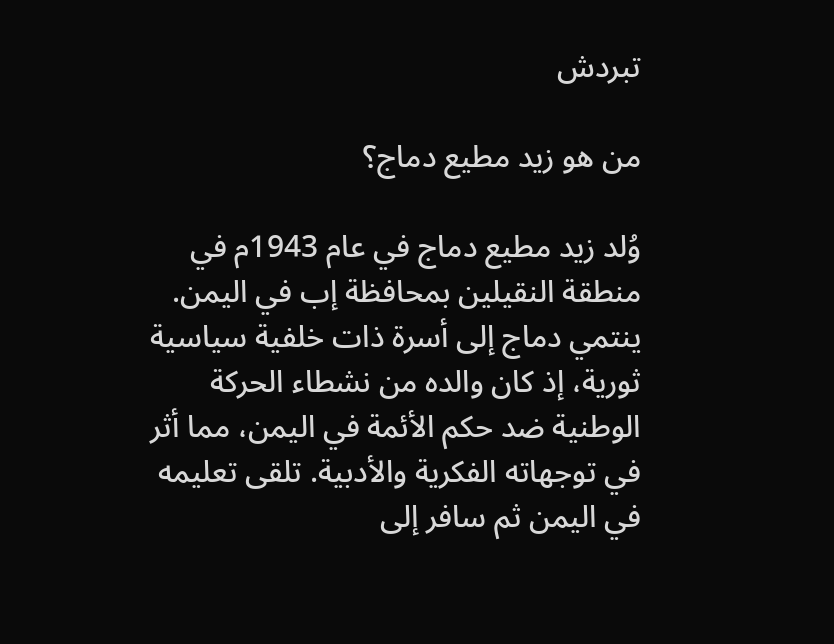تبردش

من هو زيد مطيع دماج؟

وُلد زيد مطيع دماج في عام 1943م في منطقة النقيلين بمحافظة إب في اليمن. ينتمي دماج إلى أسرة ذات خلفية سياسية ثورية، إذ كان والده من نشطاء الحركة الوطنية ضد حكم الأئمة في اليمن، مما أثر في توجهاته الفكرية والأدبية. تلقى تعليمه في اليمن ثم سافر إلى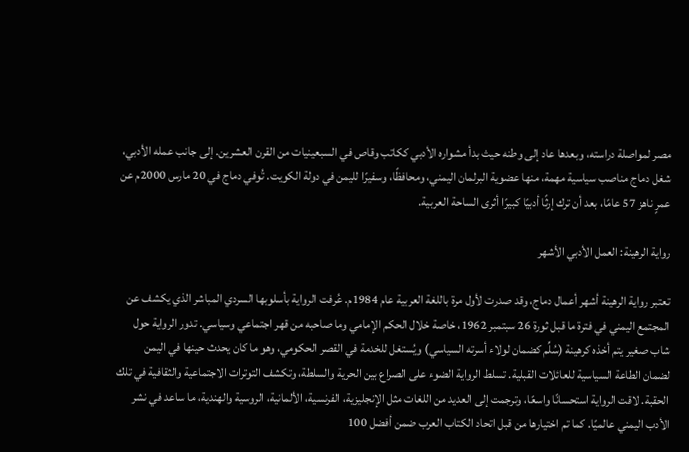مصر لمواصلة دراسته، وبعدها عاد إلى وطنه حيث بدأ مشواره الأدبي ككاتب وقاص في السبعينيات من القرن العشرين. إلى جانب عمله الأدبي، شغل دماج مناصب سياسية مهمة، منها عضوية البرلمان اليمني، ومحافظًا، وسفيرًا لليمن في دولة الكويت. تُوفي دماج في 20 مارس 2000م عن عمرٍ ناهز 57 عامًا، بعد أن ترك إرثًا أدبيًا كبيرًا أثرى الساحة العربية.

رواية الرهينة: العمل الأدبي الأشهر

تعتبر رواية الرهينة أشهر أعمال دماج، وقد صدرت لأول مرة باللغة العربية عام 1984م. عُرفت الرواية بأسلوبها السردي المباشر الذي يكشف عن المجتمع اليمني في فترة ما قبل ثورة 26 سبتمبر 1962، خاصة خلال الحكم الإمامي وما صاحبه من قهر اجتماعي وسياسي. تدور الرواية حول شاب صغير يتم أخذه كرهينة (سُلِّم كضمان لولاء أسرته السياسي) ويُستغل للخدمة في القصر الحكومي، وهو ما كان يحدث حينها في اليمن لضمان الطاعة السياسية للعائلات القبلية. تسلط الرواية الضوء على الصراع بين الحرية والسلطة، وتكشف التوترات الاجتماعية والثقافية في تلك الحقبة. لاقت الرواية استحسانًا واسعًا، وترجمت إلى العديد من اللغات مثل الإنجليزية، الفرنسية، الألمانية، الروسية والهندية، ما ساعد في نشر الأدب اليمني عالميًا. كما تم اختيارها من قبل اتحاد الكتاب العرب ضمن أفضل 100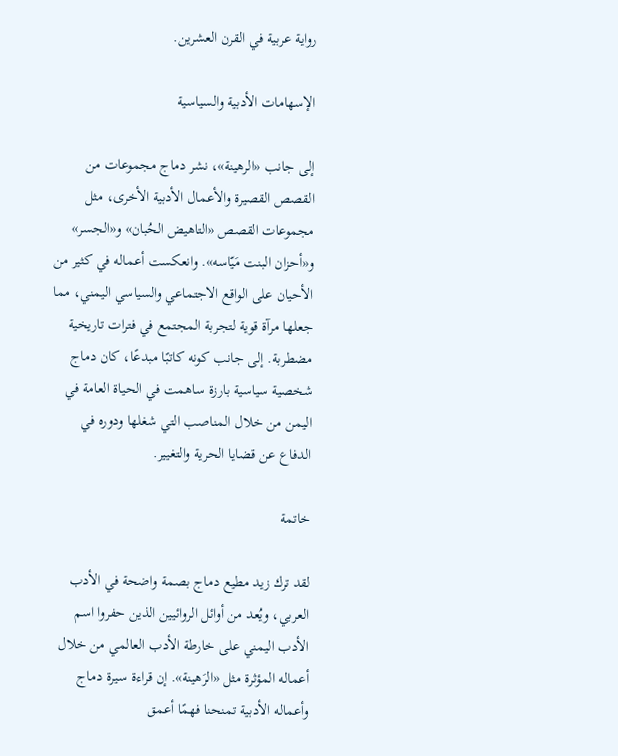رواية عربية في القرن العشرين.

الإسهامات الأدبية والسياسية

إلى جانب «الرهينة»، نشر دماج مجموعات من القصص القصيرة والأعمال الأدبية الأخرى، مثل مجموعات القصص «التاهيض الحُبان» و«الجسر» و«أحزان البنت مَيّاسه». وانعكست أعماله في كثير من الأحيان على الواقع الاجتماعي والسياسي اليمني، مما جعلها مرآة قوية لتجربة المجتمع في فترات تاريخية مضطربة. إلى جانب كونه كاتبًا مبدعًا، كان دماج شخصية سياسية بارزة ساهمت في الحياة العامة في اليمن من خلال المناصب التي شغلها ودوره في الدفاع عن قضايا الحرية والتغيير.

خاتمة

لقد ترك زيد مطيع دماج بصمة واضحة في الأدب العربي، ويُعد من أوائل الروائيين الذين حفروا اسم الأدب اليمني على خارطة الأدب العالمي من خلال أعماله المؤثرة مثل «الرَهينة». إن قراءة سيرة دماج وأعماله الأدبية تمنحنا فهمًا أعمق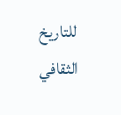للتاريخ الثقافي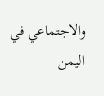والاجتماعي في اليمن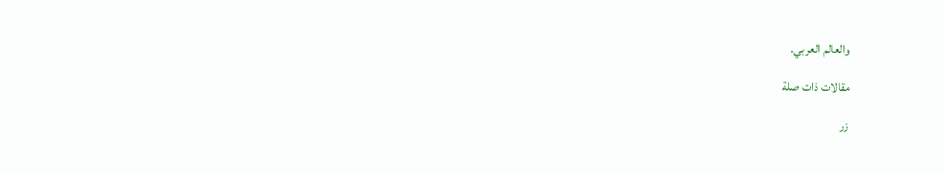والعالم العربي.

مقالات ذات صلة

زر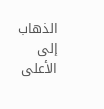الذهاب إلى الأعلى